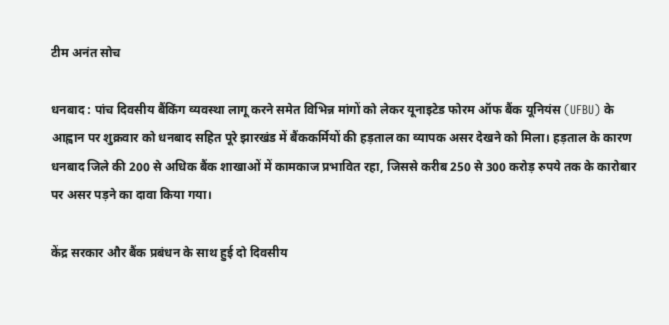टीम अनंत सोच

धनबाद : पांच दिवसीय बैंकिंग व्यवस्था लागू करने समेत विभिन्न मांगों को लेकर यूनाइटेड फोरम ऑफ बैंक यूनियंस (UFBU) के आह्वान पर शुक्रवार को धनबाद सहित पूरे झारखंड में बैंककर्मियों की हड़ताल का व्यापक असर देखने को मिला। हड़ताल के कारण धनबाद जिले की 200 से अधिक बैंक शाखाओं में कामकाज प्रभावित रहा, जिससे करीब 250 से 300 करोड़ रुपये तक के कारोबार पर असर पड़ने का दावा किया गया।

केंद्र सरकार और बैंक प्रबंधन के साथ हुई दो दिवसीय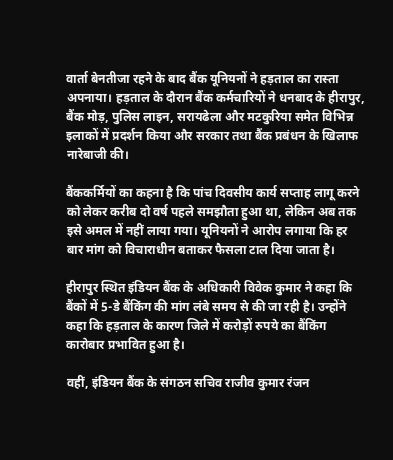वार्ता बेनतीजा रहने के बाद बैंक यूनियनों ने हड़ताल का रास्ता अपनाया। हड़ताल के दौरान बैंक कर्मचारियों ने धनबाद के हीरापुर, बैंक मोड़, पुलिस लाइन, सरायढेला और मटकुरिया समेत विभिन्न इलाकों में प्रदर्शन किया और सरकार तथा बैंक प्रबंधन के खिलाफ नारेबाजी की।

बैंककर्मियों का कहना है कि पांच दिवसीय कार्य सप्ताह लागू करने को लेकर करीब दो वर्ष पहले समझौता हुआ था, लेकिन अब तक इसे अमल में नहीं लाया गया। यूनियनों ने आरोप लगाया कि हर बार मांग को विचाराधीन बताकर फैसला टाल दिया जाता है।

हीरापुर स्थित इंडियन बैंक के अधिकारी विवेक कुमार ने कहा कि बैंकों में 5-डे बैंकिंग की मांग लंबे समय से की जा रही है। उन्होंने कहा कि हड़ताल के कारण जिले में करोड़ों रुपये का बैंकिंग कारोबार प्रभावित हुआ है।

वहीं, इंडियन बैंक के संगठन सचिव राजीव कुमार रंजन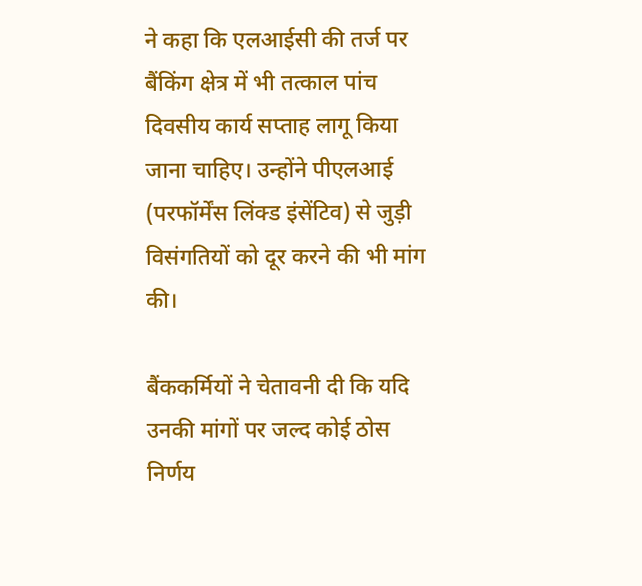ने कहा कि एलआईसी की तर्ज पर बैंकिंग क्षेत्र में भी तत्काल पांच दिवसीय कार्य सप्ताह लागू किया जाना चाहिए। उन्होंने पीएलआई (परफॉर्मेंस लिंक्ड इंसेंटिव) से जुड़ी विसंगतियों को दूर करने की भी मांग की।

बैंककर्मियों ने चेतावनी दी कि यदि उनकी मांगों पर जल्द कोई ठोस निर्णय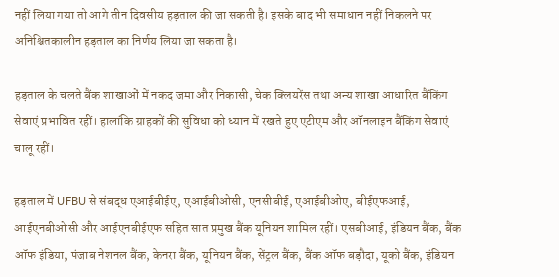नहीं लिया गया तो आगे तीन दिवसीय हड़ताल की जा सकती है। इसके बाद भी समाधान नहीं निकलने पर अनिश्चितकालीन हड़ताल का निर्णय लिया जा सकता है।

हड़ताल के चलते बैंक शाखाओं में नकद जमा और निकासी, चेक क्लियरेंस तथा अन्य शाखा आधारित बैंकिंग सेवाएं प्रभावित रहीं। हालांकि ग्राहकों की सुविधा को ध्यान में रखते हुए एटीएम और ऑनलाइन बैंकिंग सेवाएं चालू रहीं।

हड़ताल में UFBU से संबद्ध एआईबीईए, एआईबीओसी, एनसीबीई, एआईबीओए, बीईएफआई, आईएनबीओसी और आईएनबीईएफ सहित सात प्रमुख बैंक यूनियन शामिल रहीं। एसबीआई, इंडियन बैंक, बैंक ऑफ इंडिया, पंजाब नेशनल बैंक, केनरा बैंक, यूनियन बैंक, सेंट्रल बैंक, बैंक ऑफ बड़ौदा, यूको बैंक, इंडियन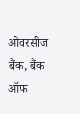ओवरसीज बैंक, बैंक ऑफ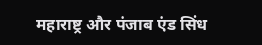महाराष्ट्र और पंजाब एंड सिंध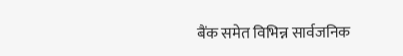बैंक समेत विभिन्न सार्वजनिक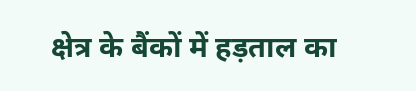क्षेत्र के बैंकों में हड़ताल का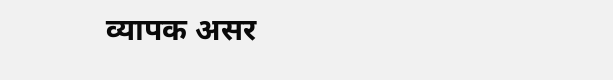व्यापक असर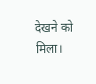देखने को मिला।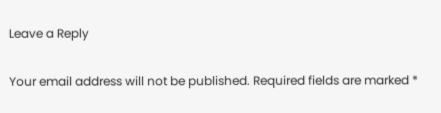Leave a Reply

Your email address will not be published. Required fields are marked *